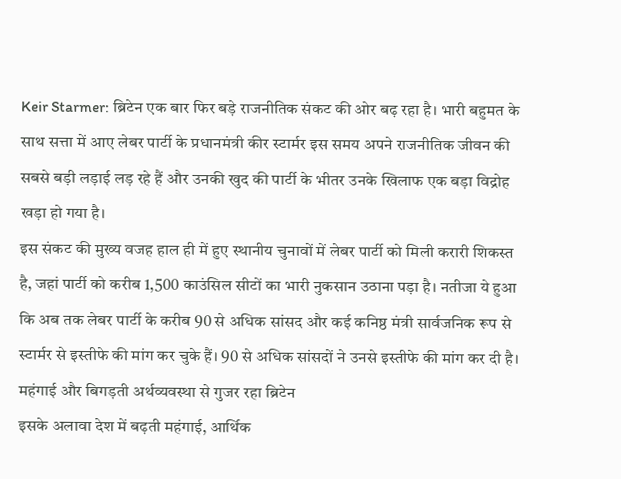Keir Starmer: ब्रिटेन एक बार फिर बड़े राजनीतिक संकट की ओर बढ़ रहा है। भारी बहुमत के साथ सत्ता में आए लेबर पार्टी के प्रधानमंत्री कीर स्टार्मर इस समय अपने राजनीतिक जीवन की सबसे बड़ी लड़ाई लड़ रहे हैं और उनकी खुद की पार्टी के भीतर उनके खिलाफ एक बड़ा विद्रोह खड़ा हो गया है।
इस संकट की मुख्य वजह हाल ही में हुए स्थानीय चुनावों में लेबर पार्टी को मिली करारी शिकस्त है, जहां पार्टी को करीब 1,500 काउंसिल सीटों का भारी नुकसान उठाना पड़ा है। नतीजा ये हुआ कि अब तक लेबर पार्टी के करीब 90 से अधिक सांसद और कई कनिष्ठ मंत्री सार्वजनिक रूप से स्टार्मर से इस्तीफे की मांग कर चुके हैं। 90 से अधिक सांसदों ने उनसे इस्तीफे की मांग कर दी है।
महंगाई और बिगड़ती अर्थव्यवस्था से गुजर रहा ब्रिटेन
इसके अलावा देश में बढ़ती महंगाई, आर्थिक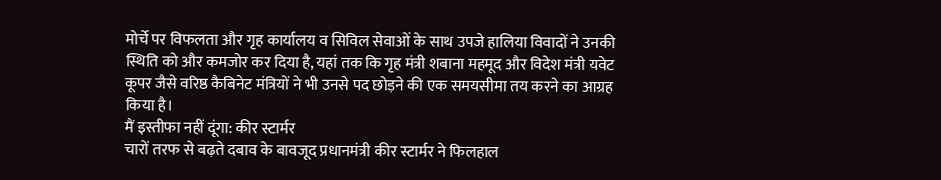मोर्चे पर विफलता और गृह कार्यालय व सिविल सेवाओं के साथ उपजे हालिया विवादों ने उनकी स्थिति को और कमजोर कर दिया है, यहां तक कि गृह मंत्री शबाना महमूद और विदेश मंत्री यवेट कूपर जैसे वरिष्ठ कैबिनेट मंत्रियों ने भी उनसे पद छोड़ने की एक समयसीमा तय करने का आग्रह किया है।
मैं इस्तीफा नहीं दूंगा: कीर स्टार्मर
चारों तरफ से बढ़ते दबाव के बावजूद प्रधानमंत्री कीर स्टार्मर ने फिलहाल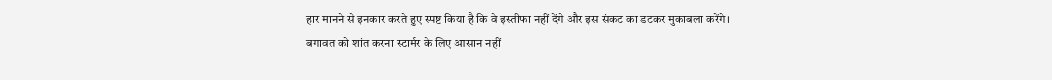हार मानने से इनकार करते हुए स्पष्ट किया है कि वे इस्तीफा नहीं देंगे और इस संकट का डटकर मुकाबला करेंगे।
बगावत को शांत करना स्टार्मर के लिए आसान नहीं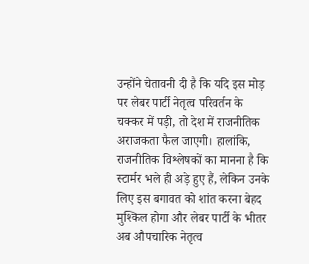उन्होंने चेतावनी दी है कि यदि इस मोड़ पर लेबर पार्टी नेतृत्व परिवर्तन के चक्कर में पड़ी, तो देश में राजनीतिक अराजकता फैल जाएगी। हालांकि, राजनीतिक विश्लेषकों का मानना है कि स्टार्मर भले ही अड़े हुए हैं, लेकिन उनके लिए इस बगावत को शांत करना बेहद मुश्किल होगा और लेबर पार्टी के भीतर अब औपचारिक नेतृत्व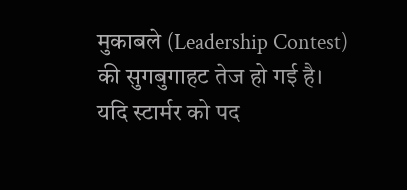मुकाबले (Leadership Contest) की सुगबुगाहट तेज हो गई है।
यदि स्टार्मर को पद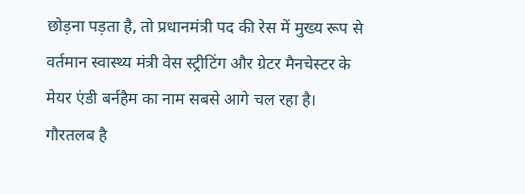छोड़ना पड़ता है, तो प्रधानमंत्री पद की रेस में मुख्य रूप से वर्तमान स्वास्थ्य मंत्री वेस स्ट्रीटिंग और ग्रेटर मैनचेस्टर के मेयर एंडी बर्नहैम का नाम सबसे आगे चल रहा है।
गौरतलब है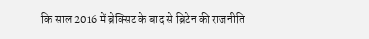कि साल 2016 में ब्रेक्सिट के बाद से ब्रिटेन की राजनीति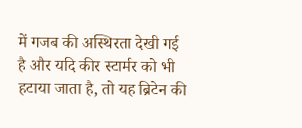में गजब की अस्थिरता देखी गई है और यदि कीर स्टार्मर को भी हटाया जाता है, तो यह ब्रिटेन की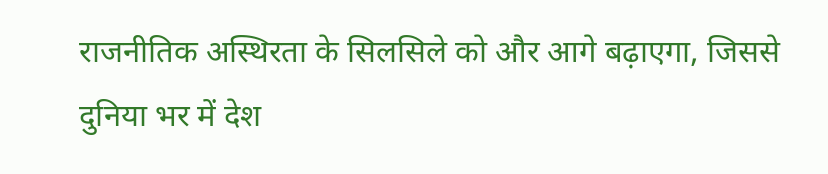राजनीतिक अस्थिरता के सिलसिले को और आगे बढ़ाएगा, जिससे दुनिया भर में देश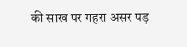की साख पर गहरा असर पड़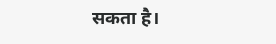सकता है।